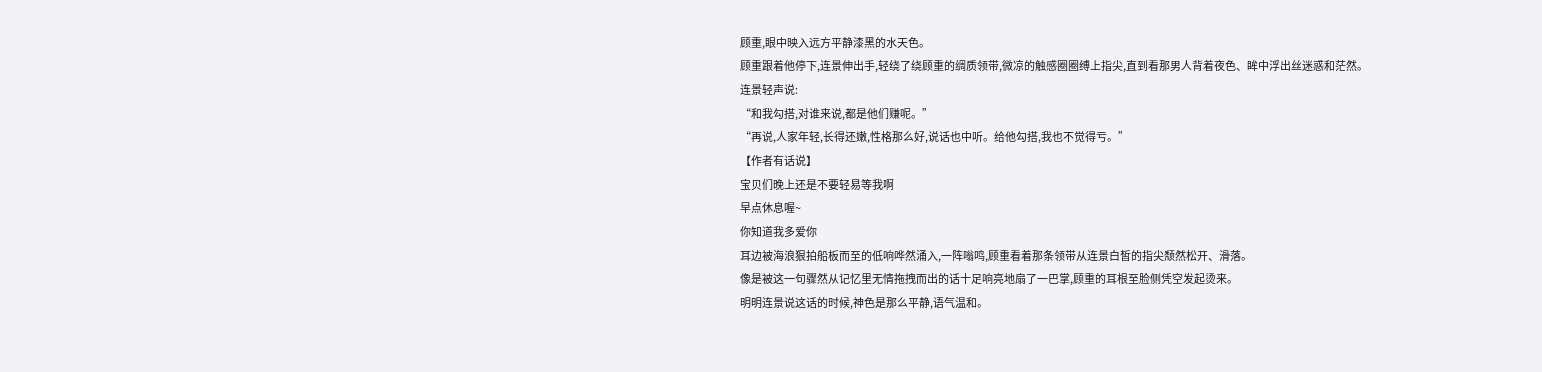顾重,眼中映入远方平静漆黑的水天色。
顾重跟着他停下,连景伸出手,轻绕了绕顾重的绸质领带,微凉的触感圈圈缚上指尖,直到看那男人背着夜色、眸中浮出丝迷惑和茫然。
连景轻声说:
“和我勾搭,对谁来说,都是他们赚呢。”
“再说,人家年轻,长得还嫩,性格那么好,说话也中听。给他勾搭,我也不觉得亏。”
【作者有话说】
宝贝们晚上还是不要轻易等我啊
早点休息喔~
你知道我多爱你
耳边被海浪狠拍船板而至的低响哗然涌入,一阵嗡鸣,顾重看着那条领带从连景白皙的指尖颓然松开、滑落。
像是被这一句骤然从记忆里无情拖拽而出的话十足响亮地扇了一巴掌,顾重的耳根至脸侧凭空发起烫来。
明明连景说这话的时候,神色是那么平静,语气温和。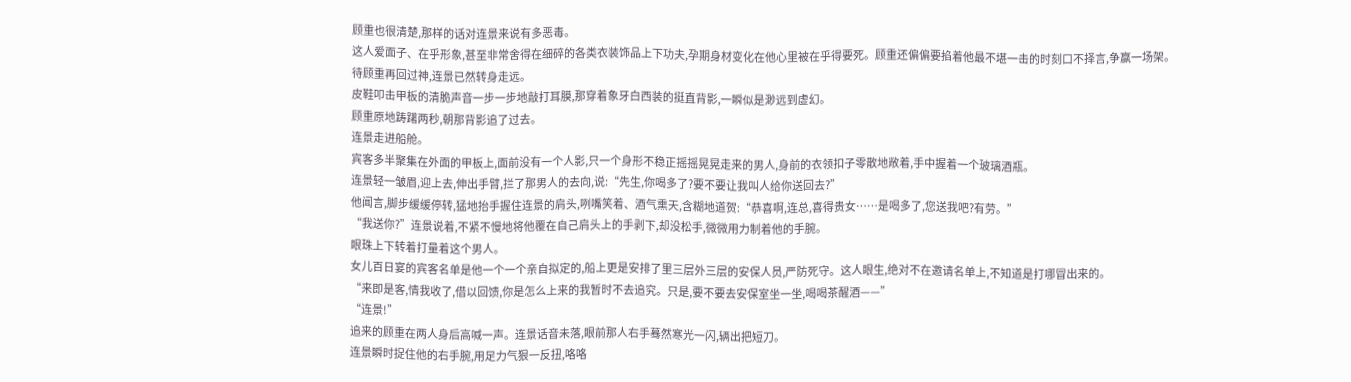顾重也很清楚,那样的话对连景来说有多恶毒。
这人爱面子、在乎形象,甚至非常舍得在细碎的各类衣装饰品上下功夫,孕期身材变化在他心里被在乎得要死。顾重还偏偏要掐着他最不堪一击的时刻口不择言,争赢一场架。
待顾重再回过神,连景已然转身走远。
皮鞋叩击甲板的清脆声音一步一步地敲打耳膜,那穿着象牙白西装的挺直背影,一瞬似是渺远到虚幻。
顾重原地踌躇两秒,朝那背影追了过去。
连景走进船舱。
宾客多半聚集在外面的甲板上,面前没有一个人影,只一个身形不稳正摇摇晃晃走来的男人,身前的衣领扣子零散地敞着,手中握着一个玻璃酒瓶。
连景轻一皱眉,迎上去,伸出手臂,拦了那男人的去向,说:“先生,你喝多了?要不要让我叫人给你送回去?”
他闻言,脚步缓缓停转,猛地抬手握住连景的肩头,咧嘴笑着、酒气熏天,含糊地道贺:“恭喜啊,连总,喜得贵女……是喝多了,您送我吧?有劳。”
“我送你?”连景说着,不紧不慢地将他覆在自己肩头上的手剥下,却没松手,微微用力制着他的手腕。
眼珠上下转着打量着这个男人。
女儿百日宴的宾客名单是他一个一个亲自拟定的,船上更是安排了里三层外三层的安保人员,严防死守。这人眼生,绝对不在邀请名单上,不知道是打哪冒出来的。
“来即是客,情我收了,借以回馈,你是怎么上来的我暂时不去追究。只是,要不要去安保室坐一坐,喝喝茶醒酒——”
“连景!”
追来的顾重在两人身后高喊一声。连景话音未落,眼前那人右手蓦然寒光一闪,辆出把短刀。
连景瞬时捉住他的右手腕,用足力气狠一反扭,咯咯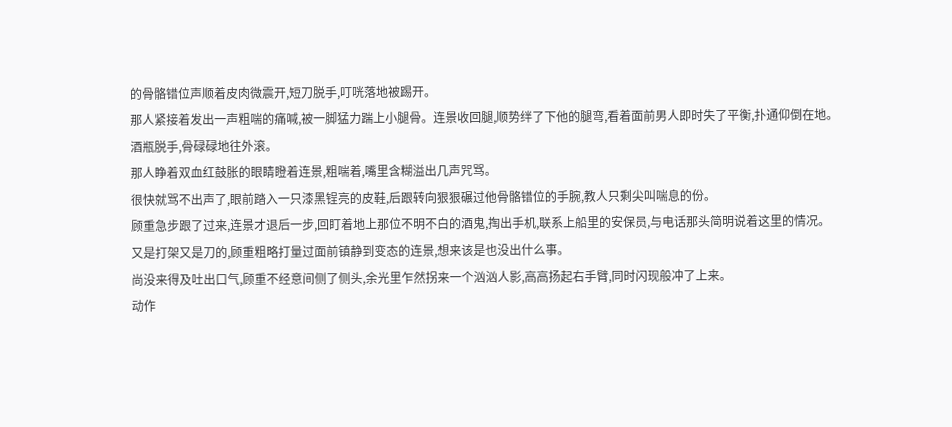的骨骼错位声顺着皮肉微震开,短刀脱手,叮咣落地被踢开。
那人紧接着发出一声粗喘的痛喊,被一脚猛力踹上小腿骨。连景收回腿,顺势绊了下他的腿弯,看着面前男人即时失了平衡,扑通仰倒在地。
酒瓶脱手,骨碌碌地往外滚。
那人睁着双血红鼓胀的眼睛瞪着连景,粗喘着,嘴里含糊溢出几声咒骂。
很快就骂不出声了,眼前踏入一只漆黑锃亮的皮鞋,后跟转向狠狠碾过他骨骼错位的手腕,教人只剩尖叫喘息的份。
顾重急步跟了过来,连景才退后一步,回盯着地上那位不明不白的酒鬼,掏出手机,联系上船里的安保员,与电话那头简明说着这里的情况。
又是打架又是刀的,顾重粗略打量过面前镇静到变态的连景,想来该是也没出什么事。
尚没来得及吐出口气,顾重不经意间侧了侧头,余光里乍然拐来一个汹汹人影,高高扬起右手臂,同时闪现般冲了上来。
动作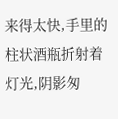来得太快,手里的柱状酒瓶折射着灯光,阴影匆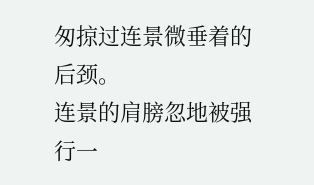匆掠过连景微垂着的后颈。
连景的肩膀忽地被强行一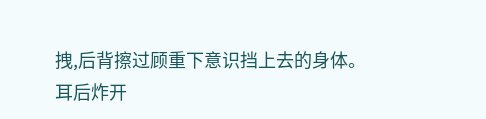拽,后背擦过顾重下意识挡上去的身体。
耳后炸开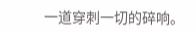一道穿刺一切的碎响。